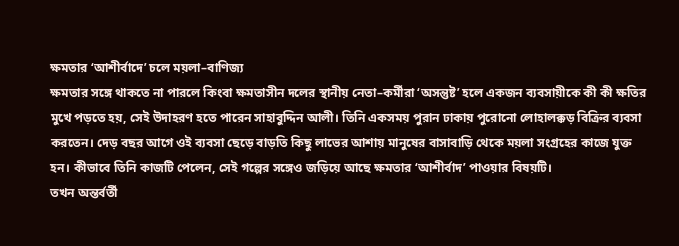ক্ষমতার ‘আশীর্বাদে’ চলে ময়লা–বাণিজ্য
ক্ষমতার সঙ্গে থাকতে না পারলে কিংবা ক্ষমতাসীন দলের স্থানীয় নেতা–কর্মীরা ‘অসন্তুষ্ট’ হলে একজন ব্যবসায়ীকে কী কী ক্ষতির মুখে পড়তে হয়, সেই উদাহরণ হতে পারেন সাহাবুদ্দিন আলী। তিনি একসময় পুরান ঢাকায় পুরোনো লোহালক্কড় বিক্রির ব্যবসা করতেন। দেড় বছর আগে ওই ব্যবসা ছেড়ে বাড়তি কিছু লাভের আশায় মানুষের বাসাবাড়ি থেকে ময়লা সংগ্রহের কাজে যুক্ত হন। কীভাবে তিনি কাজটি পেলেন, সেই গল্পের সঙ্গেও জড়িয়ে আছে ক্ষমতার ‘আশীর্বাদ’ পাওয়ার বিষয়টি।
তখন অন্তর্বর্তী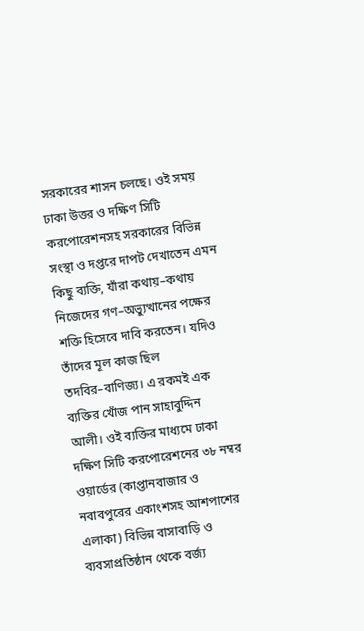সরকারের শাসন চলছে। ওই সময় ঢাকা উত্তর ও দক্ষিণ সিটি করপোরেশনসহ সরকারের বিভিন্ন সংস্থা ও দপ্তরে দাপট দেখাতেন এমন কিছু ব্যক্তি, যাঁরা কথায়–কথায় নিজেদের গণ–অভ্যুত্থানের পক্ষের শক্তি হিসেবে দাবি করতেন। যদিও তাঁদের মূল কাজ ছিল তদবির–বাণিজ্য। এ রকমই এক ব্যক্তির খোঁজ পান সাহাবুদ্দিন আলী। ওই ব্যক্তির মাধ্যমে ঢাকা দক্ষিণ সিটি করপোরেশনের ৩৮ নম্বর ওয়ার্ডের (কাপ্তানবাজার ও নবাবপুরের একাংশসহ আশপাশের এলাকা) বিভিন্ন বাসাবাড়ি ও ব্যবসাপ্রতিষ্ঠান থেকে বর্জ্য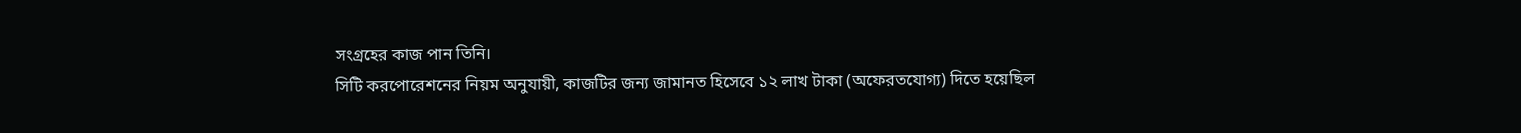সংগ্রহের কাজ পান তিনি।
সিটি করপোরেশনের নিয়ম অনুযায়ী, কাজটির জন্য জামানত হিসেবে ১২ লাখ টাকা (অফেরতযোগ্য) দিতে হয়েছিল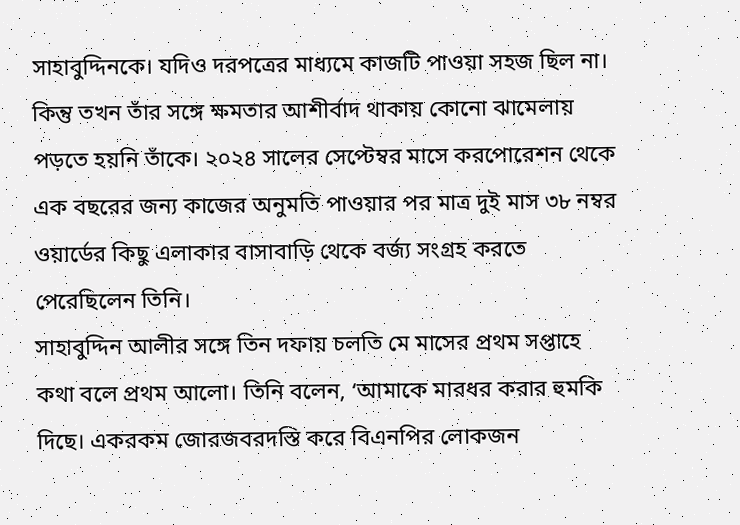সাহাবুদ্দিনকে। যদিও দরপত্রের মাধ্যমে কাজটি পাওয়া সহজ ছিল না। কিন্তু তখন তাঁর সঙ্গে ক্ষমতার আশীর্বাদ থাকায় কোনো ঝামেলায় পড়তে হয়নি তাঁকে। ২০২৪ সালের সেপ্টেম্বর মাসে করপোরেশন থেকে এক বছরের জন্য কাজের অনুমতি পাওয়ার পর মাত্র দুই মাস ৩৮ নম্বর ওয়ার্ডের কিছু এলাকার বাসাবাড়ি থেকে বর্জ্য সংগ্রহ করতে পেরেছিলেন তিনি।
সাহাবুদ্দিন আলীর সঙ্গে তিন দফায় চলতি মে মাসের প্রথম সপ্তাহে কথা বলে প্রথম আলো। তিনি বলেন, ‘আমাকে মারধর করার হুমকি দিছে। একরকম জোরজবরদস্তি করে বিএনপির লোকজন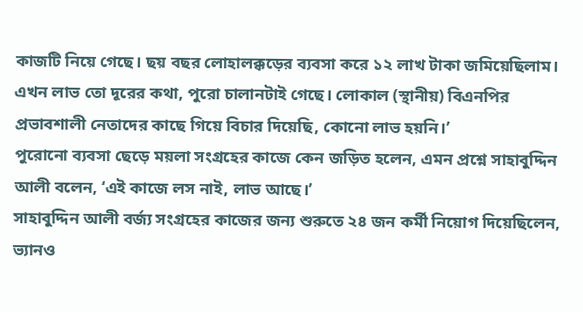কাজটি নিয়ে গেছে। ছয় বছর লোহালক্কড়ের ব্যবসা করে ১২ লাখ টাকা জমিয়েছিলাম। এখন লাভ তো দূরের কথা, পুরো চালানটাই গেছে। লোকাল (স্থানীয়) বিএনপির প্রভাবশালী নেতাদের কাছে গিয়ে বিচার দিয়েছি, কোনো লাভ হয়নি।’
পুরোনো ব্যবসা ছেড়ে ময়লা সংগ্রহের কাজে কেন জড়িত হলেন, এমন প্রশ্নে সাহাবুদ্দিন আলী বলেন, ‘এই কাজে লস নাই, লাভ আছে।’
সাহাবুদ্দিন আলী বর্জ্য সংগ্রহের কাজের জন্য শুরুতে ২৪ জন কর্মী নিয়োগ দিয়েছিলেন, ভ্যানও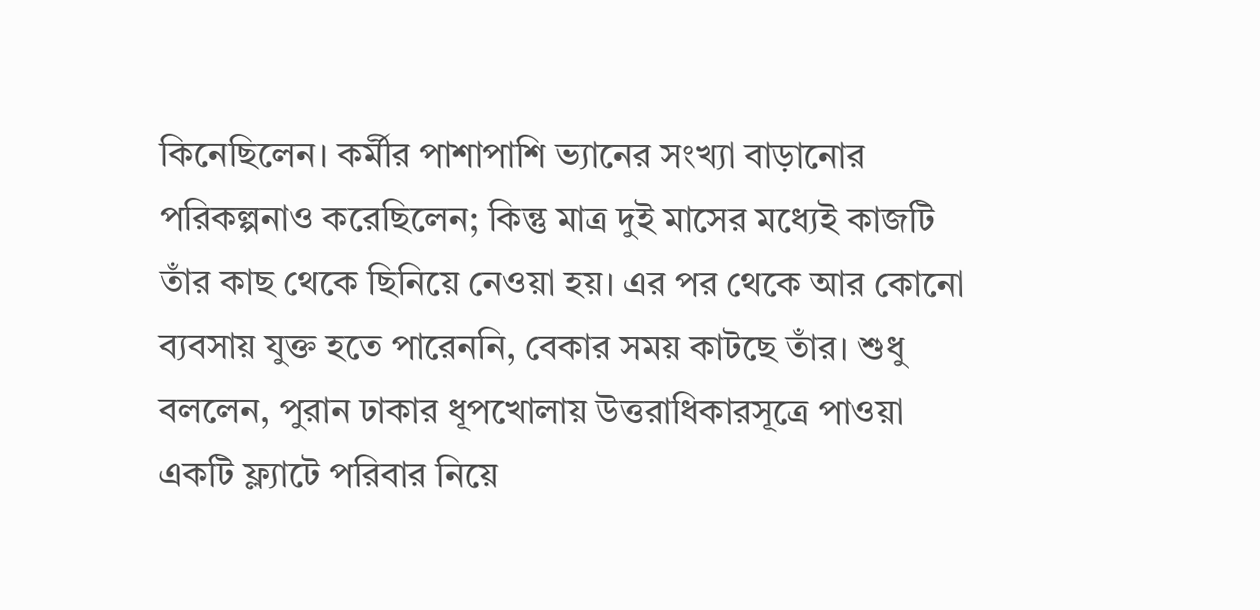কিনেছিলেন। কর্মীর পাশাপাশি ভ্যানের সংখ্যা বাড়ানোর পরিকল্পনাও করেছিলেন; কিন্তু মাত্র দুই মাসের মধ্যেই কাজটি তাঁর কাছ থেকে ছিনিয়ে নেওয়া হয়। এর পর থেকে আর কোনো ব্যবসায় যুক্ত হতে পারেননি, বেকার সময় কাটছে তাঁর। শুধু বললেন, পুরান ঢাকার ধূপখোলায় উত্তরাধিকারসূত্রে পাওয়া একটি ফ্ল্যাটে পরিবার নিয়ে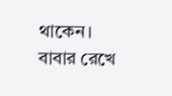থাকেন। বাবার রেখে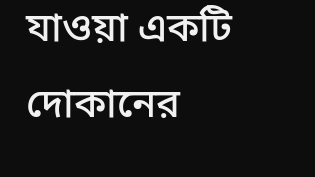যাওয়া একটি দোকানের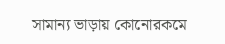সামান্য ভাড়ায় কোনোরকমে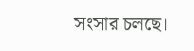সংসার চলছে।